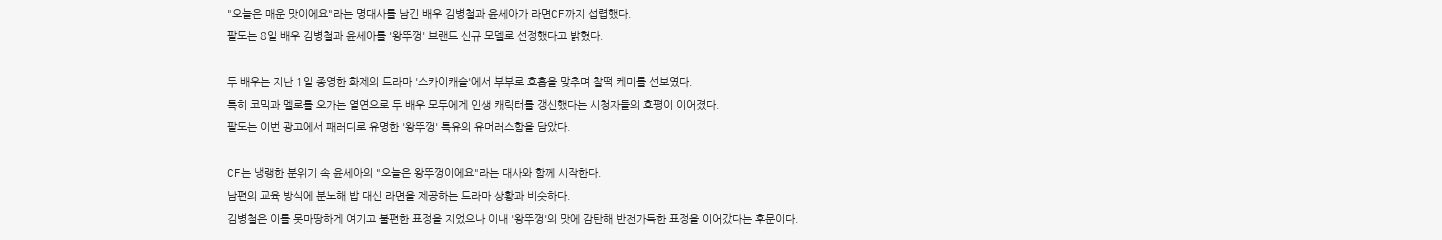"오늘은 매운 맛이에요"라는 명대사를 남긴 배우 김병철과 윤세아가 라면CF까지 섭렵했다.
팔도는 8일 배우 김병철과 윤세아를 '왕뚜껑' 브랜드 신규 모델로 선정했다고 밝혔다.

두 배우는 지난 1일 종영한 화제의 드라마 '스카이캐슬'에서 부부로 호흡을 맞추며 찰떡 케미를 선보였다.
특히 코믹과 멜로를 오가는 열연으로 두 배우 모두에게 인생 캐릭터를 갱신했다는 시청자들의 호평이 이어졌다.
팔도는 이번 광고에서 패러디로 유명한 '왕뚜껑' 특유의 유머러스함을 담았다.

CF는 냉랭한 분위기 속 윤세아의 "오늘은 왕뚜껑이에요"라는 대사와 함께 시작한다.
남편의 교육 방식에 분노해 밥 대신 라면을 제공하는 드라마 상황과 비슷하다.
김병철은 이를 못마땅하게 여기고 불편한 표정을 지었으나 이내 '왕뚜껑'의 맛에 감탄해 반전가득한 표정을 이어갔다는 후문이다.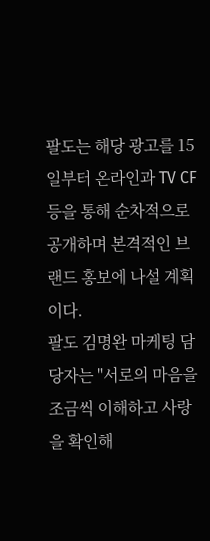팔도는 해당 광고를 15일부터 온라인과 TV CF 등을 통해 순차적으로 공개하며 본격적인 브랜드 홍보에 나설 계획이다.
팔도 김명완 마케팅 담당자는 "서로의 마음을 조금씩 이해하고 사랑을 확인해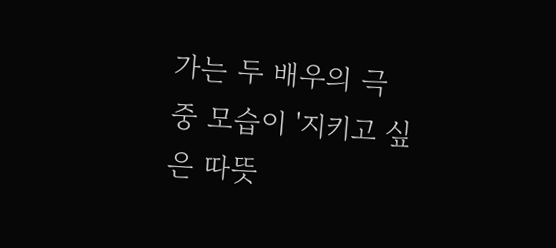가는 두 배우의 극 중 모습이 '지키고 싶은 따뜻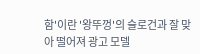함'이란 '왕뚜껑'의 슬로건과 잘 맞아 떨어져 광고 모델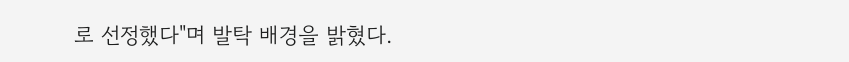로 선정했다"며 발탁 배경을 밝혔다.